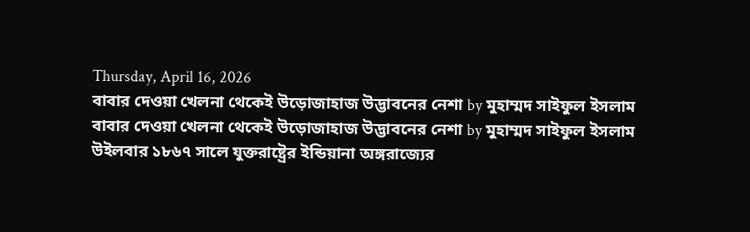Thursday, April 16, 2026
বাবার দেওয়া খেলনা থেকেই উড়োজাহাজ উদ্ভাবনের নেশা by মুহাম্মদ সাইফুল ইসলাম
বাবার দেওয়া খেলনা থেকেই উড়োজাহাজ উদ্ভাবনের নেশা by মুহাম্মদ সাইফুল ইসলাম
উইলবার ১৮৬৭ সালে যুক্তরাষ্ট্রের ইন্ডিয়ানা অঙ্গরাজ্যের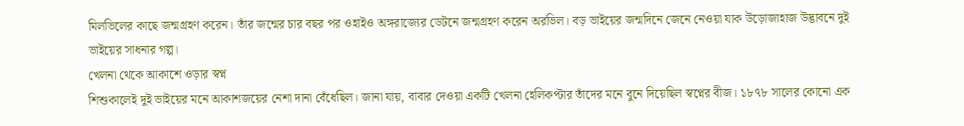মিলভিলের কাছে জন্মগ্রহণ করেন। তাঁর জন্মের চার বছর পর ওহাইও অঙ্গরাজ্যের ডেটনে জন্মগ্রহণ করেন অরভিল। বড় ভাইয়ের জন্মদিনে জেনে নেওয়া যাক উড়োজাহাজ উদ্ভাবনে দুই ভাইয়ের সাধনার গল্প।
খেলনা থেকে আকাশে ওড়ার স্বপ্ন
শিশুকালেই দুই ভাইয়ের মনে আকাশজয়ের নেশা দানা বেঁধেছিল। জানা যায়, বাবার দেওয়া একটি খেলনা হেলিকপ্টার তাঁদের মনে বুনে দিয়েছিল স্বপ্নের বীজ। ১৮৭৮ সালের কোনো এক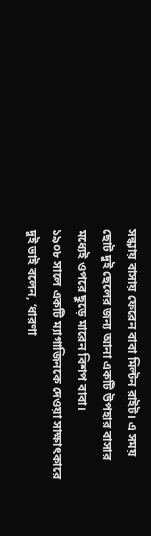সন্ধ্যায় বাসায় ফেরেন বাবা মিল্টন রাইট। এ সময় ছোট দুই ছেলের জন্য আনা একটি উপহার বাসার মধ্যেই ওপরে ছুড়ে মারেন বিশপ বাবা।
১৯০৮ সালে একটি ম্যাগাজিনকে দেওয়া সাক্ষাৎকারে দুই ভাই বলেন, ‘ধারণা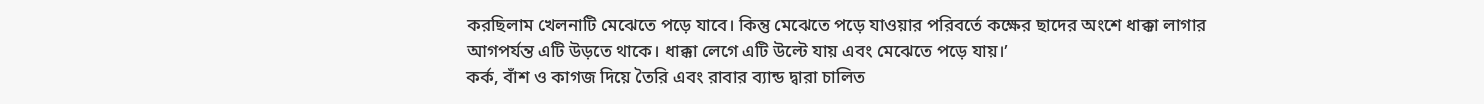করছিলাম খেলনাটি মেঝেতে পড়ে যাবে। কিন্তু মেঝেতে পড়ে যাওয়ার পরিবর্তে কক্ষের ছাদের অংশে ধাক্কা লাগার আগপর্যন্ত এটি উড়তে থাকে। ধাক্কা লেগে এটি উল্টে যায় এবং মেঝেতে পড়ে যায়।’
কর্ক, বাঁশ ও কাগজ দিয়ে তৈরি এবং রাবার ব্যান্ড দ্বারা চালিত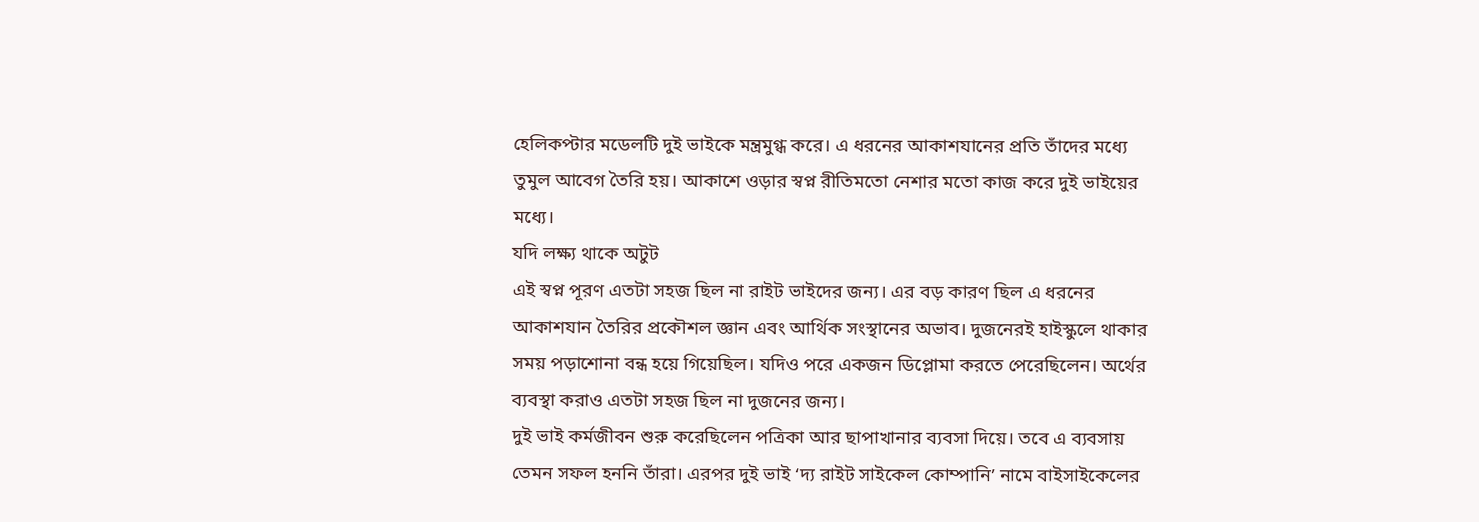হেলিকপ্টার মডেলটি দুই ভাইকে মন্ত্রমুগ্ধ করে। এ ধরনের আকাশযানের প্রতি তাঁদের মধ্যে তুমুল আবেগ তৈরি হয়। আকাশে ওড়ার স্বপ্ন রীতিমতো নেশার মতো কাজ করে দুই ভাইয়ের মধ্যে।
যদি লক্ষ্য থাকে অটুট
এই স্বপ্ন পূরণ এতটা সহজ ছিল না রাইট ভাইদের জন্য। এর বড় কারণ ছিল এ ধরনের আকাশযান তৈরির প্রকৌশল জ্ঞান এবং আর্থিক সংস্থানের অভাব। দুজনেরই হাইস্কুলে থাকার সময় পড়াশোনা বন্ধ হয়ে গিয়েছিল। যদিও পরে একজন ডিপ্লোমা করতে পেরেছিলেন। অর্থের ব্যবস্থা করাও এতটা সহজ ছিল না দুজনের জন্য।
দুই ভাই কর্মজীবন শুরু করেছিলেন পত্রিকা আর ছাপাখানার ব্যবসা দিয়ে। তবে এ ব্যবসায় তেমন সফল হননি তাঁরা। এরপর দুই ভাই ‘দ্য রাইট সাইকেল কোম্পানি’ নামে বাইসাইকেলের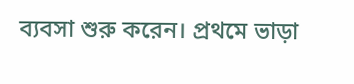ব্যবসা শুরু করেন। প্রথমে ভাড়া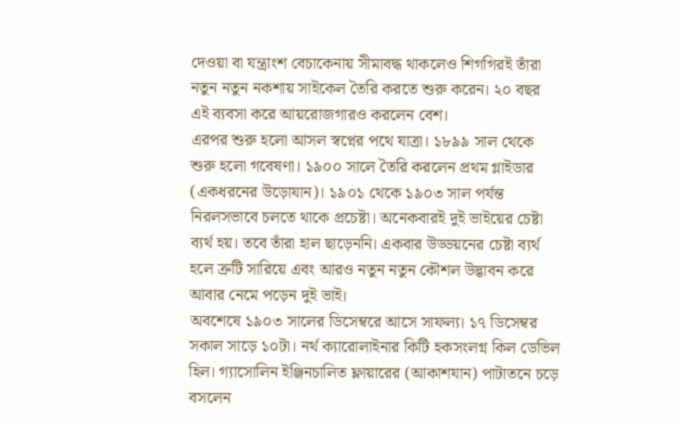দেওয়া বা যন্ত্রাংশ বেচাকেনায় সীমাবদ্ধ থাকলেও শিগগিরই তাঁরা নতুন নতুন নকশায় সাইকেল তৈরি করতে শুরু করেন। ২০ বছর এই ব্যবসা করে আয়রোজগারও করলেন বেশ।
এরপর শুরু হলো আসল স্বপ্নের পথে যাত্রা। ১৮৯৯ সাল থেকে শুরু হলো গবেষণা। ১৯০০ সালে তৈরি করলেন প্রথম গ্লাইডার (একধরনের উড়োযান)। ১৯০১ থেকে ১৯০৩ সাল পর্যন্ত নিরলসভাবে চলতে থাকে প্রচেষ্টা। অনেকবারই দুই ভাইয়ের চেষ্টা ব্যর্থ হয়। তবে তাঁরা হাল ছাড়েননি। একবার উড্ডয়নের চেষ্টা ব্যর্থ হলে ত্রুটি সারিয়ে এবং আরও নতুন নতুন কৌশল উদ্ভাবন করে আবার নেমে পড়েন দুই ভাই।
অবশেষে ১৯০৩ সালের ডিসেম্বরে আসে সাফল্য। ১৭ ডিসেম্বর সকাল সাড়ে ১০টা। নর্থ ক্যারোলাইনার কিটি হকসংলগ্ন কিল ডেভিল হিল। গ্যাসোলিন ইঞ্জিনচালিত ফ্লায়ারের (আকাশযান) পাটাতনে চড়ে বসলেন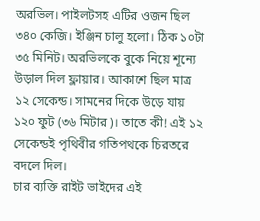অরভিল। পাইলটসহ এটির ওজন ছিল ৩৪০ কেজি। ইঞ্জিন চালু হলো। ঠিক ১০টা ৩৫ মিনিট। অরভিলকে বুকে নিয়ে শূন্যে উড়াল দিল ফ্লায়ার। আকাশে ছিল মাত্র ১২ সেকেন্ড। সামনের দিকে উড়ে যায় ১২০ ফুট (৩৬ মিটার)। তাতে কী! এই ১২ সেকেন্ডই পৃথিবীর গতিপথকে চিরতরে বদলে দিল।
চার ব্যক্তি রাইট ভাইদের এই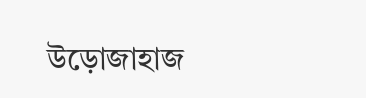উড়োজাহাজ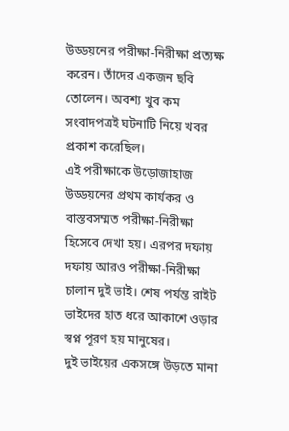উড্ডয়নের পরীক্ষা-নিরীক্ষা প্রত্যক্ষ করেন। তাঁদের একজন ছবি তোলেন। অবশ্য খুব কম সংবাদপত্রই ঘটনাটি নিয়ে খবর প্রকাশ করেছিল।
এই পরীক্ষাকে উড়োজাহাজ উড্ডয়নের প্রথম কার্যকর ও বাস্তবসম্মত পরীক্ষা-নিরীক্ষা হিসেবে দেখা হয়। এরপর দফায় দফায় আরও পরীক্ষা-নিরীক্ষা চালান দুই ভাই। শেষ পর্যন্ত রাইট ভাইদের হাত ধরে আকাশে ওড়ার স্বপ্ন পূরণ হয় মানুষের।
দুই ভাইয়ের একসঙ্গে উড়তে মানা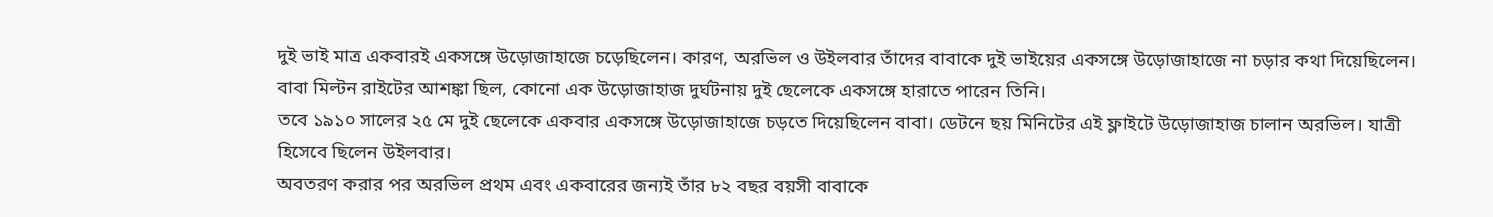দুই ভাই মাত্র একবারই একসঙ্গে উড়োজাহাজে চড়েছিলেন। কারণ, অরভিল ও উইলবার তাঁদের বাবাকে দুই ভাইয়ের একসঙ্গে উড়োজাহাজে না চড়ার কথা দিয়েছিলেন। বাবা মিল্টন রাইটের আশঙ্কা ছিল, কোনো এক উড়োজাহাজ দুর্ঘটনায় দুই ছেলেকে একসঙ্গে হারাতে পারেন তিনি।
তবে ১৯১০ সালের ২৫ মে দুই ছেলেকে একবার একসঙ্গে উড়োজাহাজে চড়তে দিয়েছিলেন বাবা। ডেটনে ছয় মিনিটের এই ফ্লাইটে উড়োজাহাজ চালান অরভিল। যাত্রী হিসেবে ছিলেন উইলবার।
অবতরণ করার পর অরভিল প্রথম এবং একবারের জন্যই তাঁর ৮২ বছর বয়সী বাবাকে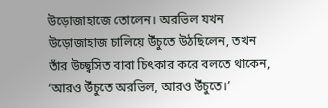উড়োজাহাজে তোলেন। অরভিল যখন উড়োজাহাজ চালিয়ে উঁচুতে উঠছিলেন, তখন তাঁর উচ্ছ্বসিত বাবা চিৎকার করে বলতে থাকেন, ‘আরও উঁচুতে অরভিল, আরও উঁচুতে।’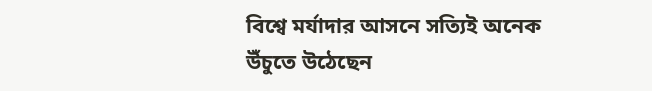বিশ্বে মর্যাদার আসনে সত্যিই অনেক উঁচুতে উঠেছেন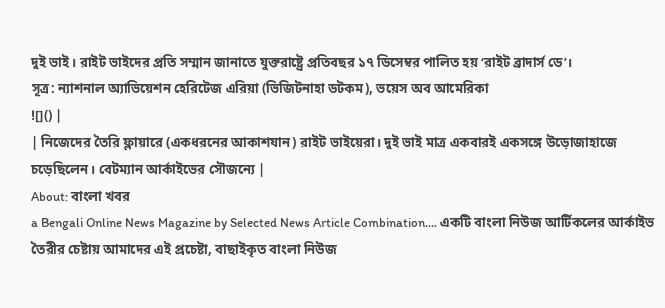দুই ভাই। রাইট ভাইদের প্রতি সম্মান জানাতে যুক্তরাষ্ট্রে প্রতিবছর ১৭ ডিসেম্বর পালিত হয় ‘রাইট ব্রাদার্স ডে’।
সূত্র: ন্যাশনাল অ্যাভিয়েশন হেরিটেজ এরিয়া (ভিজিটনাহা ডটকম), ভয়েস অব আমেরিকা
![]() |
| নিজেদের তৈরি ফ্লায়ারে (একধরনের আকাশযান) রাইট ভাইয়েরা। দুই ভাই মাত্র একবারই একসঙ্গে উড়োজাহাজে চড়েছিলেন। বেটম্যান আর্কাইভের সৌজন্যে |
About: বাংলা খবর
a Bengali Online News Magazine by Selected News Article Combination.... একটি বাংলা নিউজ আর্টিকলের আর্কাইভ তৈরীর চেষ্টায় আমাদের এই প্রচেষ্টা, বাছাইকৃত বাংলা নিউজ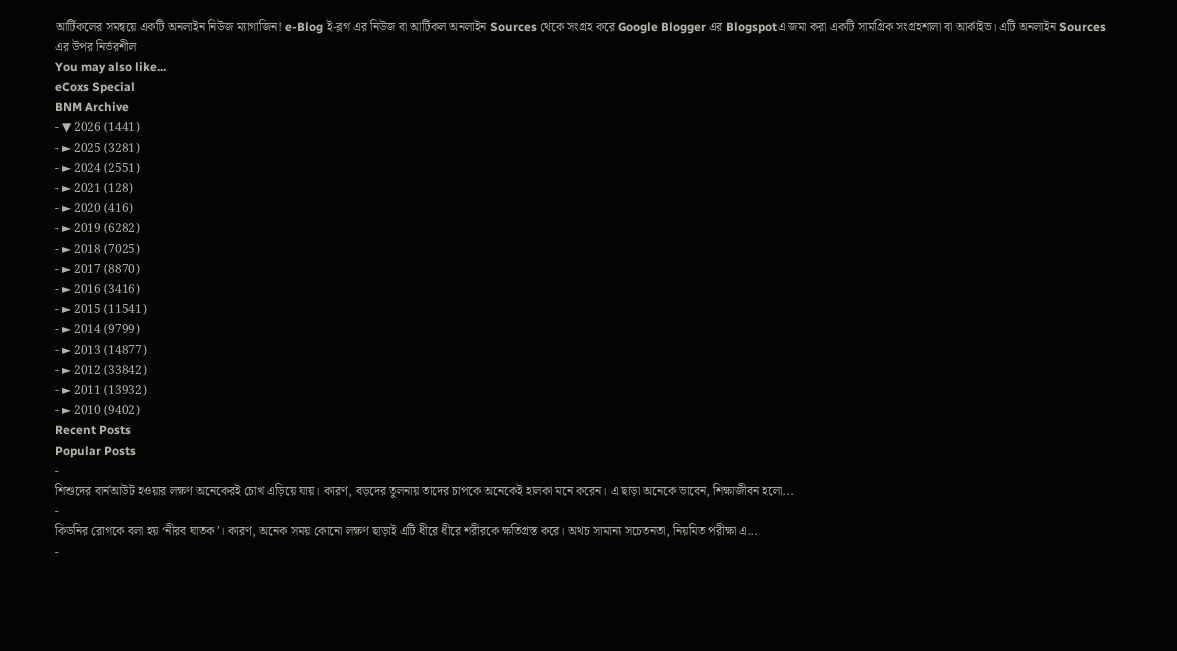আর্টিকলের সমন্বয়ে একটি অনলাইন নিউজ ম্যাগাজিন! e-Blog ই-ব্লগ এর নিউজ বা আর্টিকল অনলাইন Sources থেকে সংগ্রহ করে Google Blogger এর Blogspotএ জমা করা একটি সামগ্রিক সংগ্রহশালা বা আর্কাইভ। এটি অনলাইন Sources এর উপর নির্ভরশীল
You may also like...
eCoxs Special
BNM Archive
- ▼ 2026 (1441)
- ► 2025 (3281)
- ► 2024 (2551)
- ► 2021 (128)
- ► 2020 (416)
- ► 2019 (6282)
- ► 2018 (7025)
- ► 2017 (8870)
- ► 2016 (3416)
- ► 2015 (11541)
- ► 2014 (9799)
- ► 2013 (14877)
- ► 2012 (33842)
- ► 2011 (13932)
- ► 2010 (9402)
Recent Posts
Popular Posts
-
শিশুদের বার্নআউট হওয়ার লক্ষণ অনেকেরই চোখ এড়িয়ে যায়। কারণ, বড়দের তুলনায় তাদের চাপকে অনেকেই হালকা মনে করেন। এ ছাড়া অনেকে ভাবেন, শিক্ষাজীবন হলো...
-
কিডনির রোগকে বলা হয় ‘নীরব ঘাতক’। কারণ, অনেক সময় কোনো লক্ষণ ছাড়াই এটি ধীরে ধীরে শরীরকে ক্ষতিগ্রস্ত করে। অথচ সামান্য সচেতনতা, নিয়মিত পরীক্ষা এ...
-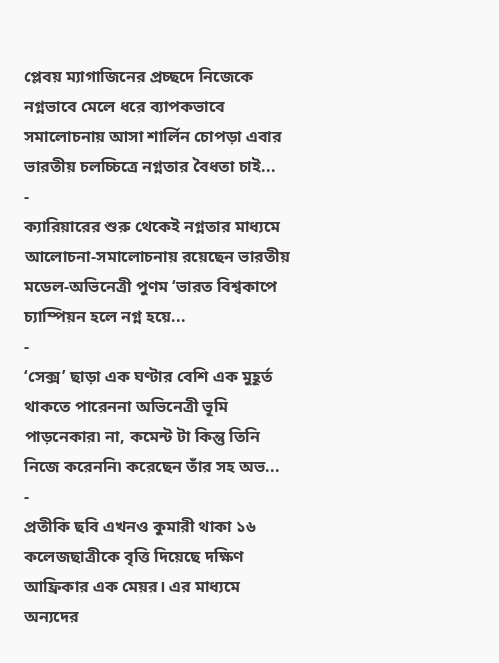প্লেবয় ম্যাগাজিনের প্রচ্ছদে নিজেকে নগ্নভাবে মেলে ধরে ব্যাপকভাবে সমালোচনায় আসা শার্লিন চোপড়া এবার ভারতীয় চলচ্চিত্রে নগ্নতার বৈধতা চাই...
-
ক্যারিয়ারের শুরু থেকেই নগ্নতার মাধ্যমে আলোচনা-সমালোচনায় রয়েছেন ভারতীয় মডেল-অভিনেত্রী পুণম ‘ভারত বিশ্বকাপে চ্যাম্পিয়ন হলে নগ্ন হয়ে...
-
‘সেক্স’ ছাড়া এক ঘণ্টার বেশি এক মুহূর্ত থাকতে পারেননা অভিনেত্রী ভূমি পাড়নেকার৷ না, কমেন্ট টা কিন্তু তিনি নিজে করেননি৷ করেছেন তাঁর সহ অভ...
-
প্রতীকি ছবি এখনও কুমারী থাকা ১৬ কলেজছাত্রীকে বৃত্তি দিয়েছে দক্ষিণ আফ্রিকার এক মেয়র। এর মাধ্যমে অন্যদের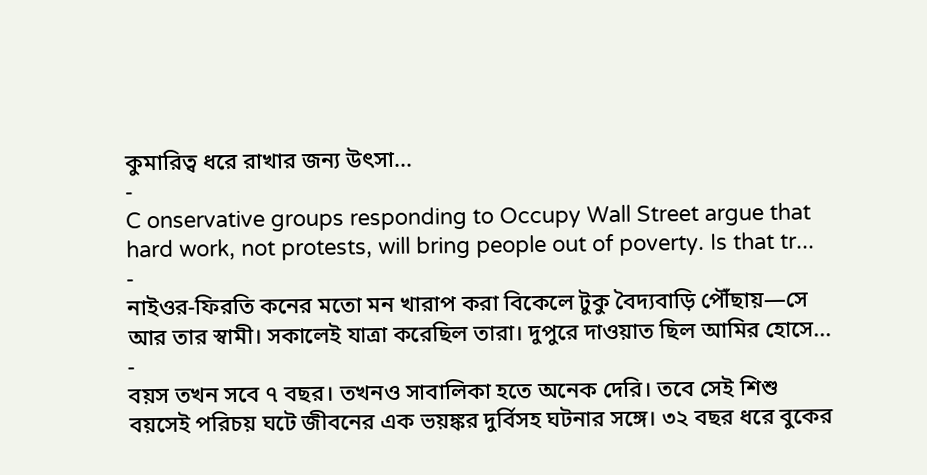কুমারিত্ব ধরে রাখার জন্য উৎসা...
-
C onservative groups responding to Occupy Wall Street argue that hard work, not protests, will bring people out of poverty. Is that tr...
-
নাইওর-ফিরতি কনের মতো মন খারাপ করা বিকেলে টুকু বৈদ্যবাড়ি পৌঁছায়—সে আর তার স্বামী। সকালেই যাত্রা করেছিল তারা। দুপুরে দাওয়াত ছিল আমির হোসে...
-
বয়স তখন সবে ৭ বছর। তখনও সাবালিকা হতে অনেক দেরি। তবে সেই শিশু বয়সেই পরিচয় ঘটে জীবনের এক ভয়ঙ্কর দুর্বিসহ ঘটনার সঙ্গে। ৩২ বছর ধরে বুকের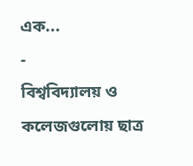এক...
-
বিশ্ববিদ্যালয় ও কলেজগুলোয় ছাত্র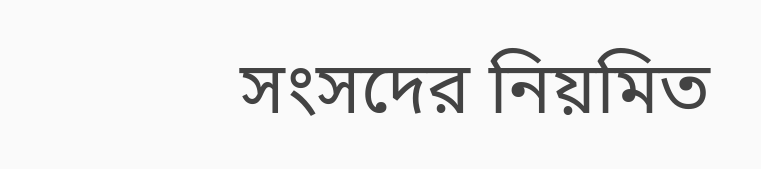সংসদের নিয়মিত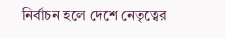নির্বাচন হলে দেশে নেতৃত্বের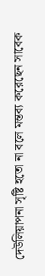দেউলিয়াপনা সৃষ্টি হতো না বলে মন্তব্য করেছেন সাবেক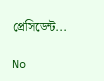প্রেসিডেন্ট...

No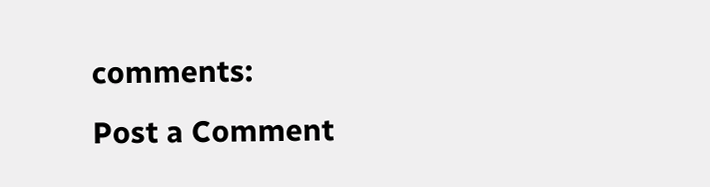comments:
Post a Comment